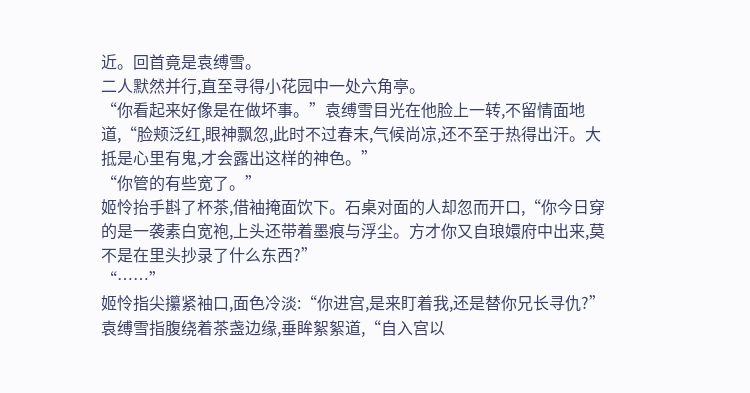近。回首竟是袁缚雪。
二人默然并行,直至寻得小花园中一处六角亭。
“你看起来好像是在做坏事。”袁缚雪目光在他脸上一转,不留情面地道,“脸颊泛红,眼神飘忽,此时不过春末,气候尚凉,还不至于热得出汗。大抵是心里有鬼,才会露出这样的神色。”
“你管的有些宽了。”
姬怜抬手斟了杯茶,借袖掩面饮下。石桌对面的人却忽而开口,“你今日穿的是一袭素白宽袍,上头还带着墨痕与浮尘。方才你又自琅嬛府中出来,莫不是在里头抄录了什么东西?”
“……”
姬怜指尖攥紧袖口,面色冷淡:“你进宫,是来盯着我,还是替你兄长寻仇?”
袁缚雪指腹绕着茶盏边缘,垂眸絮絮道,“自入宫以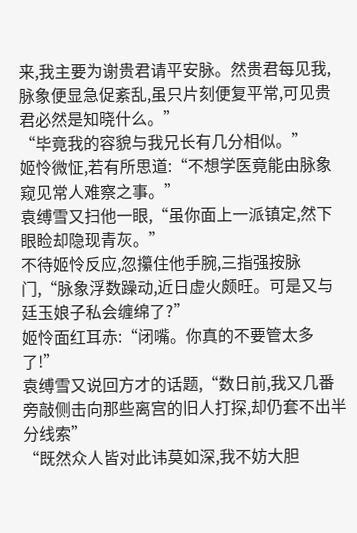来,我主要为谢贵君请平安脉。然贵君每见我,脉象便显急促紊乱,虽只片刻便复平常,可见贵君必然是知晓什么。”
“毕竟我的容貌与我兄长有几分相似。”
姬怜微怔,若有所思道:“不想学医竟能由脉象窥见常人难察之事。”
袁缚雪又扫他一眼,“虽你面上一派镇定,然下眼睑却隐现青灰。”
不待姬怜反应,忽攥住他手腕,三指强按脉门,“脉象浮数躁动,近日虚火颇旺。可是又与廷玉娘子私会缠绵了?”
姬怜面红耳赤:“闭嘴。你真的不要管太多了!”
袁缚雪又说回方才的话题,“数日前,我又几番旁敲侧击向那些离宫的旧人打探,却仍套不出半分线索”
“既然众人皆对此讳莫如深,我不妨大胆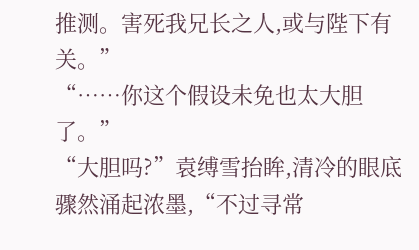推测。害死我兄长之人,或与陛下有关。”
“……你这个假设未免也太大胆了。”
“大胆吗?”袁缚雪抬眸,清冷的眼底骤然涌起浓墨,“不过寻常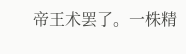帝王术罢了。一株精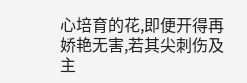心培育的花,即便开得再娇艳无害,若其尖刺伤及主